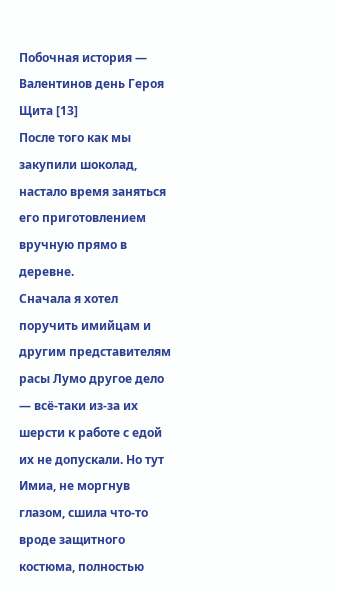Побочная история — Валентинов день Героя Щита [13]
После того как мы закупили шоколад, настало время заняться его приготовлением вручную прямо в деревне.
Сначала я хотел поручить имийцам и другим представителям расы Лумо другое дело — всё-таки из-за их шерсти к работе с едой их не допускали. Но тут Имиа, не моргнув глазом, сшила что-то вроде защитного костюма, полностью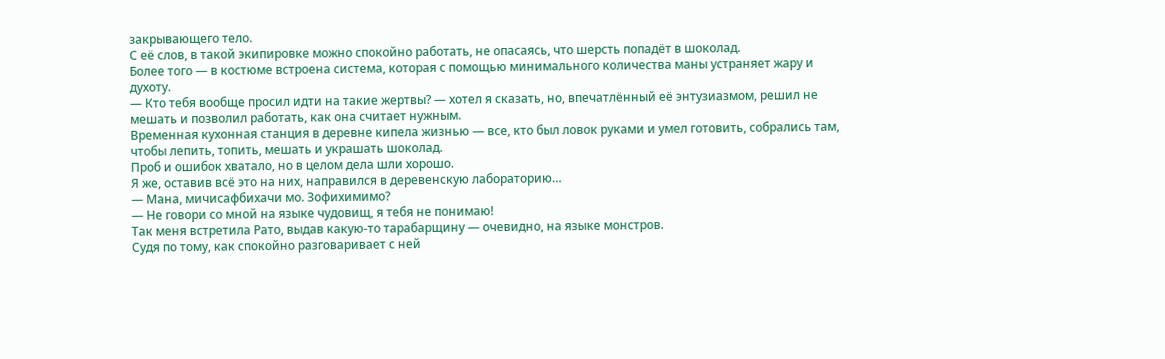закрывающего тело.
С её слов, в такой экипировке можно спокойно работать, не опасаясь, что шерсть попадёт в шоколад.
Более того — в костюме встроена система, которая с помощью минимального количества маны устраняет жару и духоту.
— Кто тебя вообще просил идти на такие жертвы? — хотел я сказать, но, впечатлённый её энтузиазмом, решил не мешать и позволил работать, как она считает нужным.
Временная кухонная станция в деревне кипела жизнью — все, кто был ловок руками и умел готовить, собрались там, чтобы лепить, топить, мешать и украшать шоколад.
Проб и ошибок хватало, но в целом дела шли хорошо.
Я же, оставив всё это на них, направился в деревенскую лабораторию…
— Мана, мичисафбихачи мо. Зофихимимо?
— Не говори со мной на языке чудовищ, я тебя не понимаю!
Так меня встретила Рато, выдав какую-то тарабарщину — очевидно, на языке монстров.
Судя по тому, как спокойно разговаривает с ней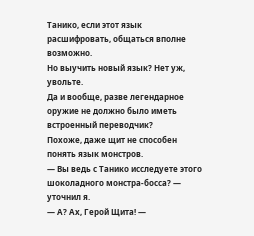Танико, если этот язык расшифровать, общаться вполне возможно.
Но выучить новый язык? Нет уж, увольте.
Да и вообще, разве легендарное оружие не должно было иметь встроенный переводчик?
Похоже, даже щит не способен понять язык монстров.
— Вы ведь с Танико исследуете этого шоколадного монстра-босса? — уточнил я.
— А? Ах, Герой Щита! —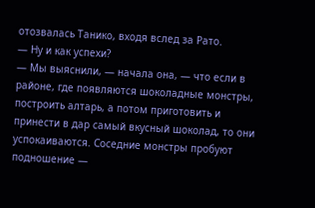отозвалась Танико, входя вслед за Рато.
— Ну и как успехи?
— Мы выяснили, — начала она, — что если в районе, где появляются шоколадные монстры, построить алтарь, а потом приготовить и принести в дар самый вкусный шоколад, то они успокаиваются. Соседние монстры пробуют подношение —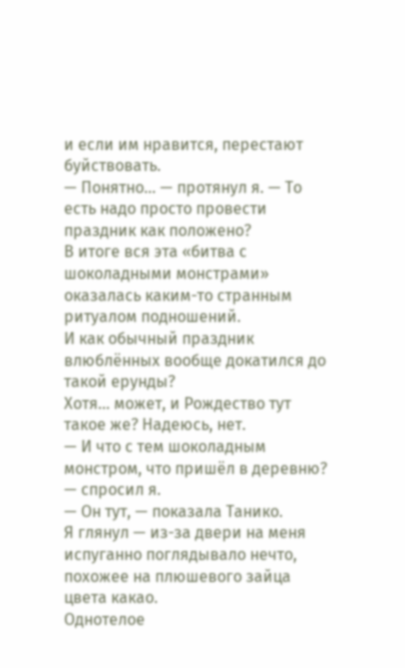и если им нравится, перестают буйствовать.
— Понятно… — протянул я. — То есть надо просто провести праздник как положено?
В итоге вся эта «битва с шоколадными монстрами» оказалась каким-то странным ритуалом подношений.
И как обычный праздник влюблённых вообще докатился до такой ерунды?
Хотя… может, и Рождество тут такое же? Надеюсь, нет.
— И что с тем шоколадным монстром, что пришёл в деревню? — спросил я.
— Он тут, — показала Танико.
Я глянул — из-за двери на меня испуганно поглядывало нечто, похожее на плюшевого зайца цвета какао.
Однотелое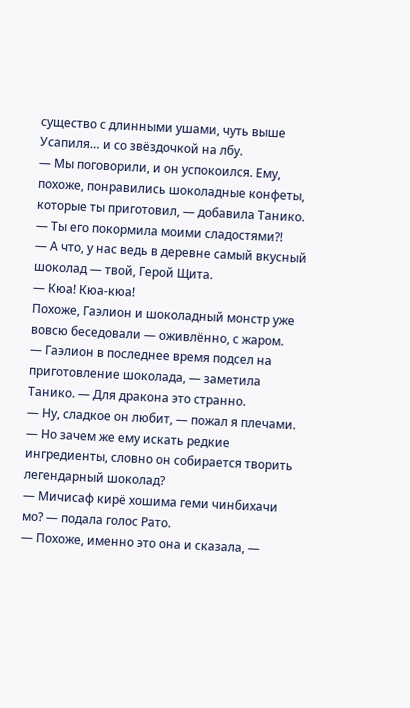существо с длинными ушами, чуть выше Усапиля… и со звёздочкой на лбу.
— Мы поговорили, и он успокоился. Ему, похоже, понравились шоколадные конфеты, которые ты приготовил, — добавила Танико.
— Ты его покормила моими сладостями?!
— А что, у нас ведь в деревне самый вкусный шоколад — твой, Герой Щита.
— Кюа! Кюа-кюа!
Похоже, Гаэлион и шоколадный монстр уже вовсю беседовали — оживлённо, с жаром.
— Гаэлион в последнее время подсел на приготовление шоколада, — заметила Танико. — Для дракона это странно.
— Ну, сладкое он любит, — пожал я плечами.
— Но зачем же ему искать редкие ингредиенты, словно он собирается творить легендарный шоколад?
— Мичисаф кирё хошима геми чинбихачи мо? — подала голос Рато.
— Похоже, именно это она и сказала, —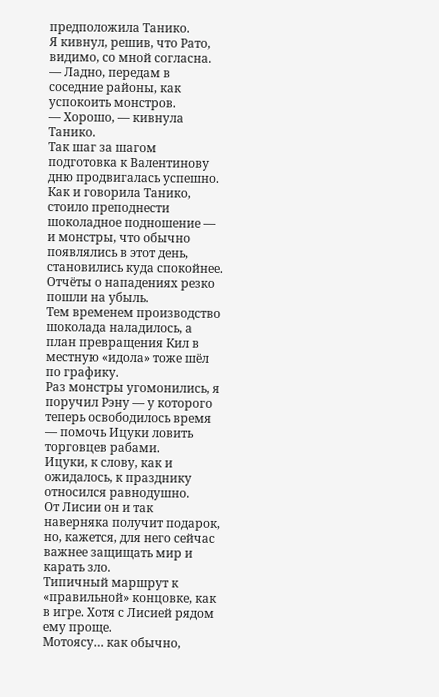предположила Танико.
Я кивнул, решив, что Рато, видимо, со мной согласна.
— Ладно, передам в соседние районы, как успокоить монстров.
— Хорошо, — кивнула Танико.
Так шаг за шагом подготовка к Валентинову дню продвигалась успешно.
Как и говорила Танико, стоило преподнести шоколадное подношение — и монстры, что обычно появлялись в этот день, становились куда спокойнее.
Отчёты о нападениях резко пошли на убыль.
Тем временем производство шоколада наладилось, а план превращения Кил в местную «идола» тоже шёл по графику.
Раз монстры угомонились, я поручил Рэну — у которого теперь освободилось время — помочь Ицуки ловить торговцев рабами.
Ицуки, к слову, как и ожидалось, к празднику относился равнодушно.
От Лисии он и так наверняка получит подарок, но, кажется, для него сейчас важнее защищать мир и карать зло.
Типичный маршрут к «правильной» концовке, как в игре. Хотя с Лисией рядом ему проще.
Мотоясу… как обычно,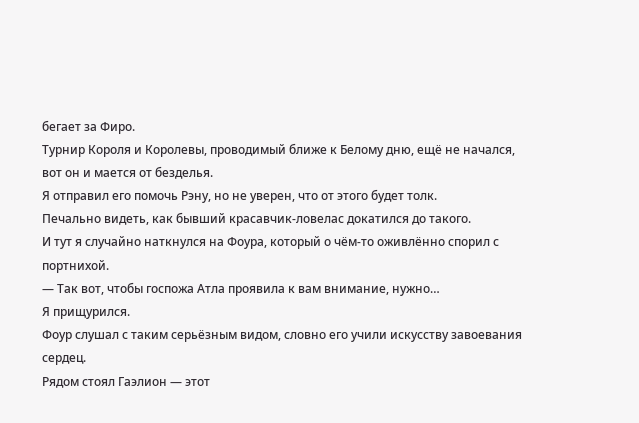бегает за Фиро.
Турнир Короля и Королевы, проводимый ближе к Белому дню, ещё не начался, вот он и мается от безделья.
Я отправил его помочь Рэну, но не уверен, что от этого будет толк.
Печально видеть, как бывший красавчик-ловелас докатился до такого.
И тут я случайно наткнулся на Фоура, который о чём-то оживлённо спорил с портнихой.
— Так вот, чтобы госпожа Атла проявила к вам внимание, нужно…
Я прищурился.
Фоур слушал с таким серьёзным видом, словно его учили искусству завоевания сердец.
Рядом стоял Гаэлион — этот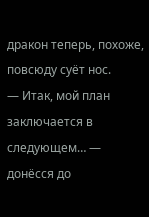дракон теперь, похоже, повсюду суёт нос.
— Итак, мой план заключается в следующем… — донёсся до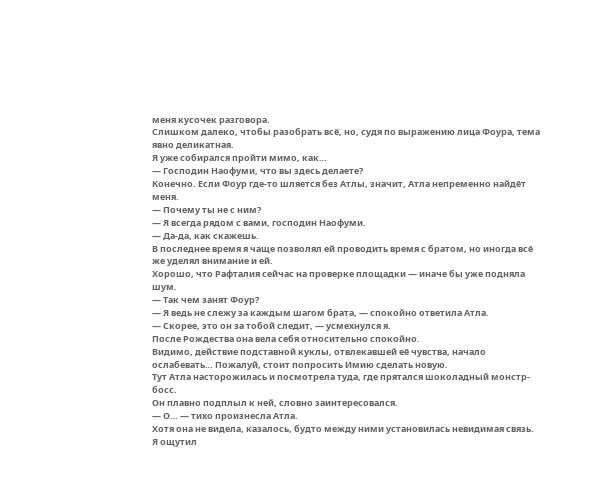меня кусочек разговора.
Слишком далеко, чтобы разобрать всё, но, судя по выражению лица Фоура, тема явно деликатная.
Я уже собирался пройти мимо, как…
— Господин Наофуми, что вы здесь делаете?
Конечно. Если Фоур где-то шляется без Атлы, значит, Атла непременно найдёт меня.
— Почему ты не с ним?
— Я всегда рядом с вами, господин Наофуми.
— Да-да, как скажешь.
В последнее время я чаще позволял ей проводить время с братом, но иногда всё же уделял внимание и ей.
Хорошо, что Рафталия сейчас на проверке площадки — иначе бы уже подняла шум.
— Так чем занят Фоур?
— Я ведь не слежу за каждым шагом брата, — спокойно ответила Атла.
— Скорее, это он за тобой следит, — усмехнулся я.
После Рождества она вела себя относительно спокойно.
Видимо, действие подставной куклы, отвлекавшей её чувства, начало ослабевать… Пожалуй, стоит попросить Имию сделать новую.
Тут Атла насторожилась и посмотрела туда, где прятался шоколадный монстр-босс.
Он плавно подплыл к ней, словно заинтересовался.
— О… — тихо произнесла Атла.
Хотя она не видела, казалось, будто между ними установилась невидимая связь.
Я ощутил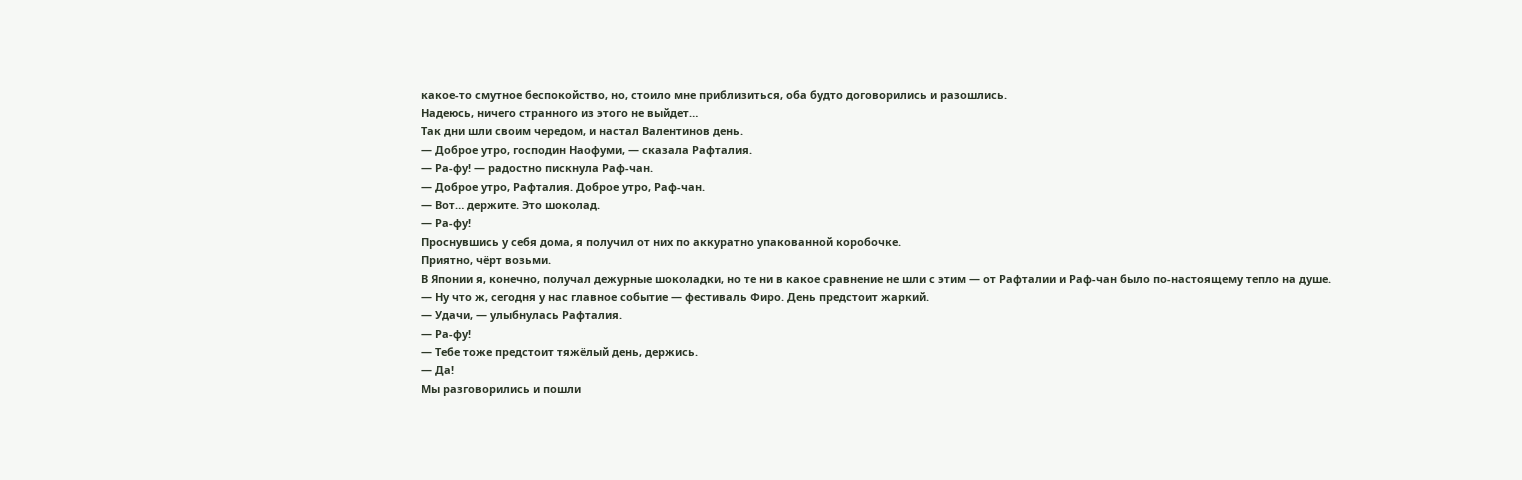какое-то смутное беспокойство, но, стоило мне приблизиться, оба будто договорились и разошлись.
Надеюсь, ничего странного из этого не выйдет…
Так дни шли своим чередом, и настал Валентинов день.
— Доброе утро, господин Наофуми, — сказала Рафталия.
— Ра-фу! — радостно пискнула Раф-чан.
— Доброе утро, Рафталия. Доброе утро, Раф-чан.
— Вот… держите. Это шоколад.
— Ра-фу!
Проснувшись у себя дома, я получил от них по аккуратно упакованной коробочке.
Приятно, чёрт возьми.
В Японии я, конечно, получал дежурные шоколадки, но те ни в какое сравнение не шли с этим — от Рафталии и Раф-чан было по-настоящему тепло на душе.
— Ну что ж, сегодня у нас главное событие — фестиваль Фиро. День предстоит жаркий.
— Удачи, — улыбнулась Рафталия.
— Ра-фу!
— Тебе тоже предстоит тяжёлый день, держись.
— Да!
Мы разговорились и пошли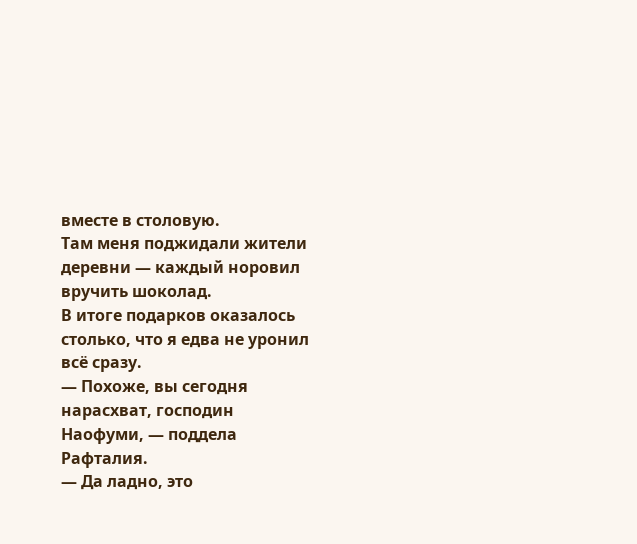вместе в столовую.
Там меня поджидали жители деревни — каждый норовил вручить шоколад.
В итоге подарков оказалось столько, что я едва не уронил всё сразу.
— Похоже, вы сегодня нарасхват, господин Наофуми, — поддела Рафталия.
— Да ладно, это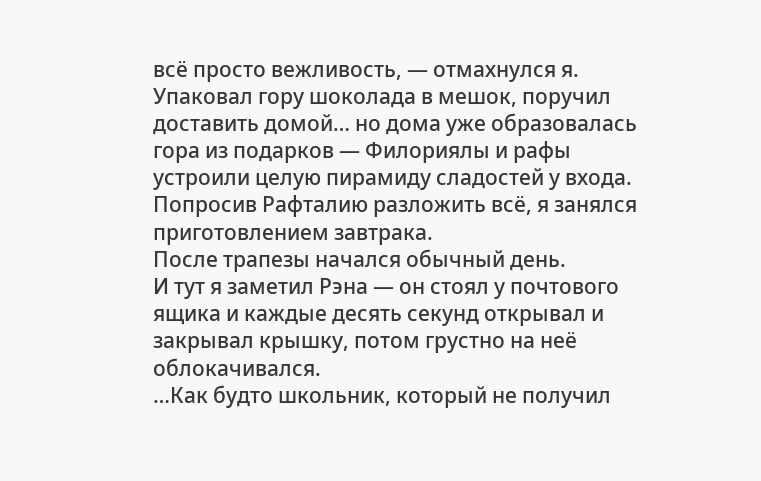всё просто вежливость, — отмахнулся я.
Упаковал гору шоколада в мешок, поручил доставить домой… но дома уже образовалась гора из подарков — Филориялы и рафы устроили целую пирамиду сладостей у входа.
Попросив Рафталию разложить всё, я занялся приготовлением завтрака.
После трапезы начался обычный день.
И тут я заметил Рэна — он стоял у почтового ящика и каждые десять секунд открывал и закрывал крышку, потом грустно на неё облокачивался.
…Как будто школьник, который не получил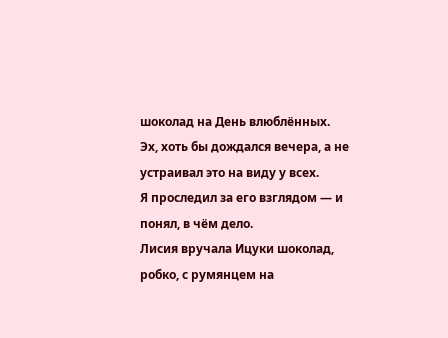шоколад на День влюблённых.
Эх, хоть бы дождался вечера, а не устраивал это на виду у всех.
Я проследил за его взглядом — и понял, в чём дело.
Лисия вручала Ицуки шоколад, робко, с румянцем на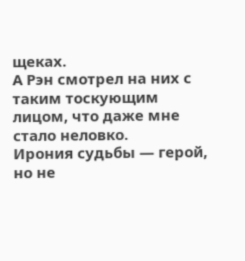щеках.
А Рэн смотрел на них с таким тоскующим лицом, что даже мне стало неловко.
Ирония судьбы — герой, но не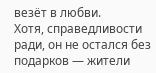везёт в любви.
Хотя, справедливости ради, он не остался без подарков — жители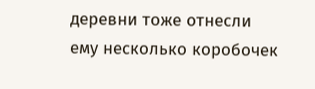деревни тоже отнесли ему несколько коробочек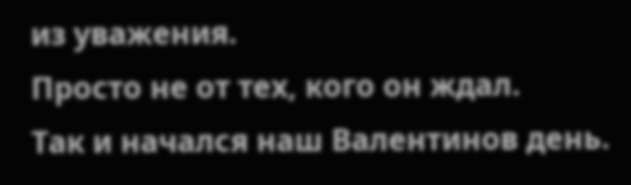из уважения.
Просто не от тех, кого он ждал.
Так и начался наш Валентинов день.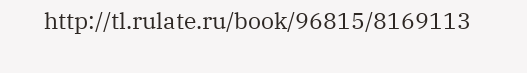http://tl.rulate.ru/book/96815/8169113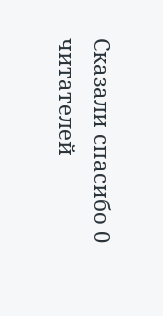Сказали спасибо 0 читателей